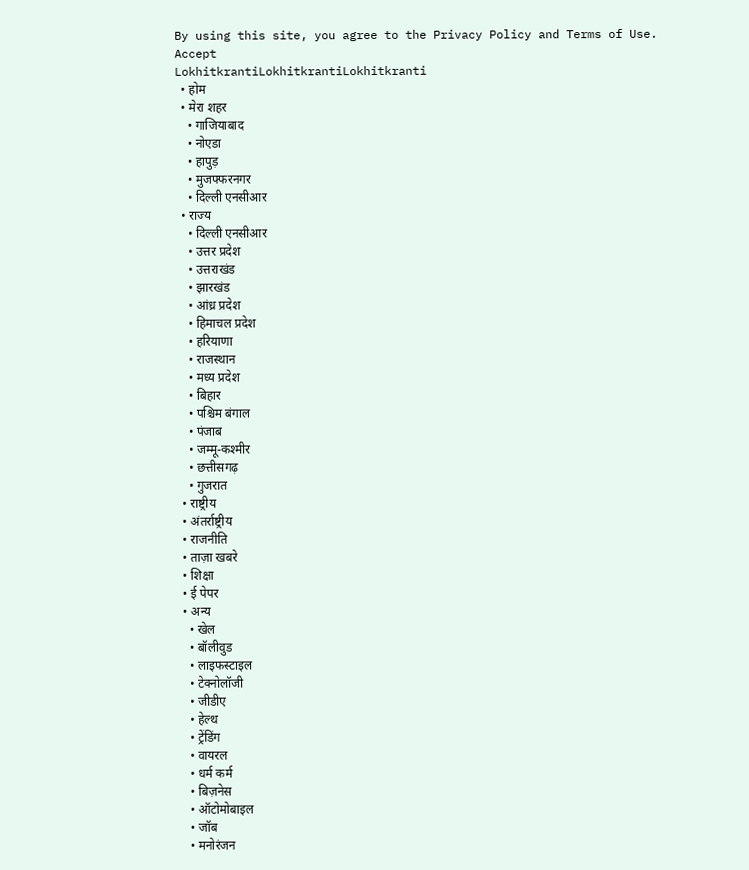By using this site, you agree to the Privacy Policy and Terms of Use.
Accept
LokhitkrantiLokhitkrantiLokhitkranti
  • होम
  • मेरा शहर
    • गाजियाबाद
    • नोएडा
    • हापुड़
    • मुजफ्फरनगर
    • दिल्ली एनसीआर
  • राज्य
    • दिल्ली एनसीआर
    • उत्तर प्रदेश
    • उत्तराखंड
    • झारखंड
    • आंध्र प्रदेश
    • हिमाचल प्रदेश
    • हरियाणा
    • राजस्थान
    • मध्य प्रदेश
    • बिहार
    • पश्चिम बंगाल
    • पंजाब
    • जम्मू-कश्मीर
    • छत्तीसगढ़
    • गुजरात
  • राष्ट्रीय
  • अंतर्राष्ट्रीय
  • राजनीति
  • ताज़ा खबरे
  • शिक्षा
  • ई पेपर
  • अन्य
    • खेल
    • बॉलीवुड
    • लाइफस्टाइल
    • टेक्नोलॉजी
    • जीडीए
    • हेल्थ
    • ट्रेंडिंग
    • वायरल
    • धर्म कर्म
    • बिज़नेस
    • ऑटोमोबाइल
    • जॉब
    • मनोरंजन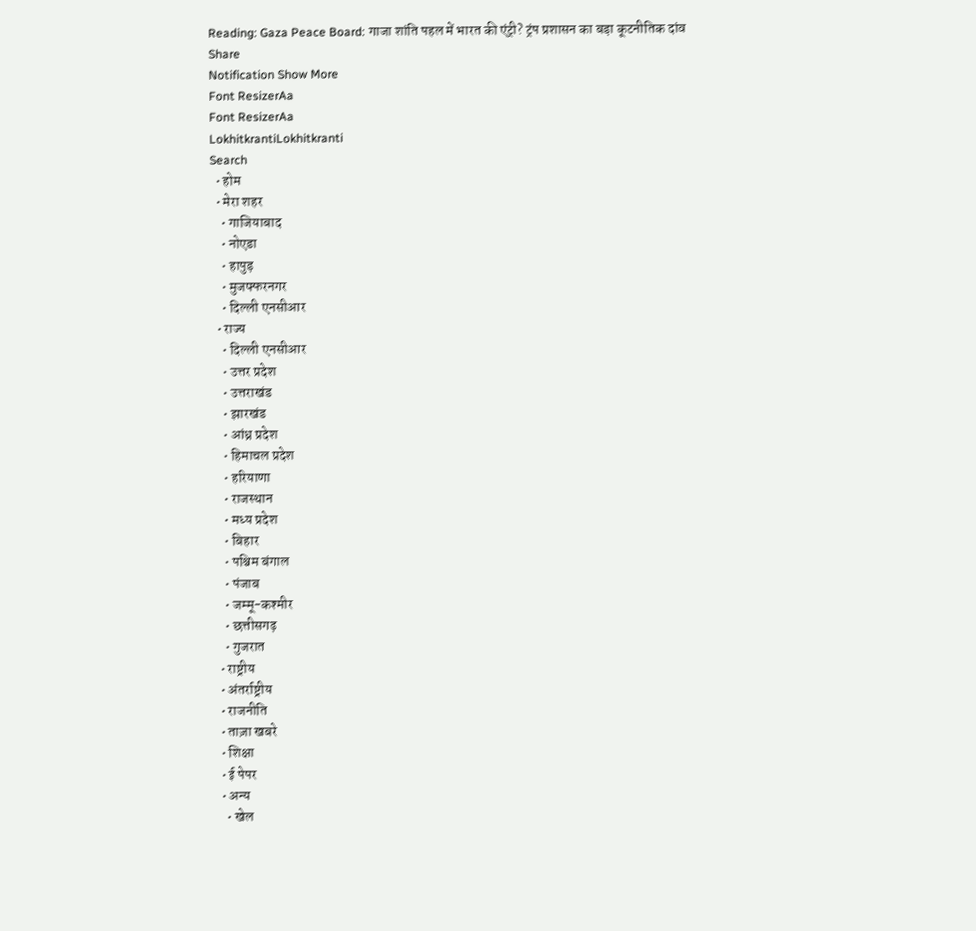Reading: Gaza Peace Board: गाजा शांति पहल में भारत की एंट्री? ट्रंप प्रशासन का बड़ा कूटनीतिक दांव
Share
Notification Show More
Font ResizerAa
Font ResizerAa
LokhitkrantiLokhitkranti
Search
  • होम
  • मेरा शहर
    • गाजियाबाद
    • नोएडा
    • हापुड़
    • मुजफ्फरनगर
    • दिल्ली एनसीआर
  • राज्य
    • दिल्ली एनसीआर
    • उत्तर प्रदेश
    • उत्तराखंड
    • झारखंड
    • आंध्र प्रदेश
    • हिमाचल प्रदेश
    • हरियाणा
    • राजस्थान
    • मध्य प्रदेश
    • बिहार
    • पश्चिम बंगाल
    • पंजाब
    • जम्मू-कश्मीर
    • छत्तीसगढ़
    • गुजरात
  • राष्ट्रीय
  • अंतर्राष्ट्रीय
  • राजनीति
  • ताज़ा खबरे
  • शिक्षा
  • ई पेपर
  • अन्य
    • खेल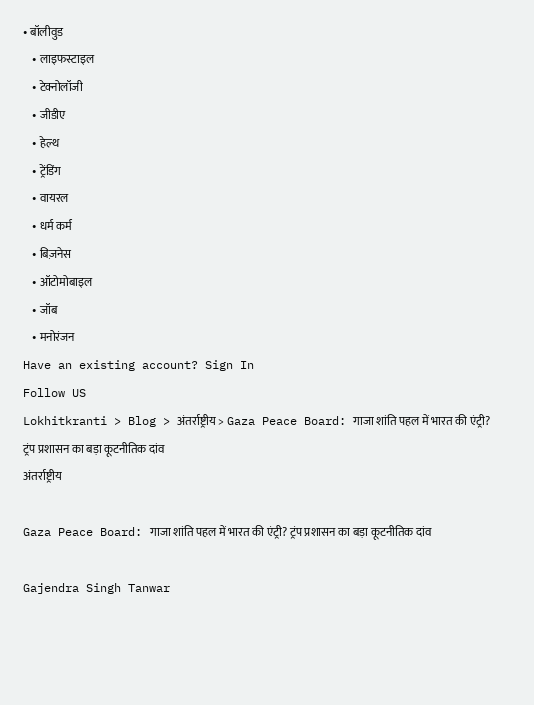• बॉलीवुड
    • लाइफस्टाइल
    • टेक्नोलॉजी
    • जीडीए
    • हेल्थ
    • ट्रेंडिंग
    • वायरल
    • धर्म कर्म
    • बिज़नेस
    • ऑटोमोबाइल
    • जॉब
    • मनोरंजन
Have an existing account? Sign In
Follow US
Lokhitkranti > Blog > अंतर्राष्ट्रीय > Gaza Peace Board: गाजा शांति पहल में भारत की एंट्री? ट्रंप प्रशासन का बड़ा कूटनीतिक दांव
अंतर्राष्ट्रीय

Gaza Peace Board: गाजा शांति पहल में भारत की एंट्री? ट्रंप प्रशासन का बड़ा कूटनीतिक दांव

Gajendra Singh Tanwar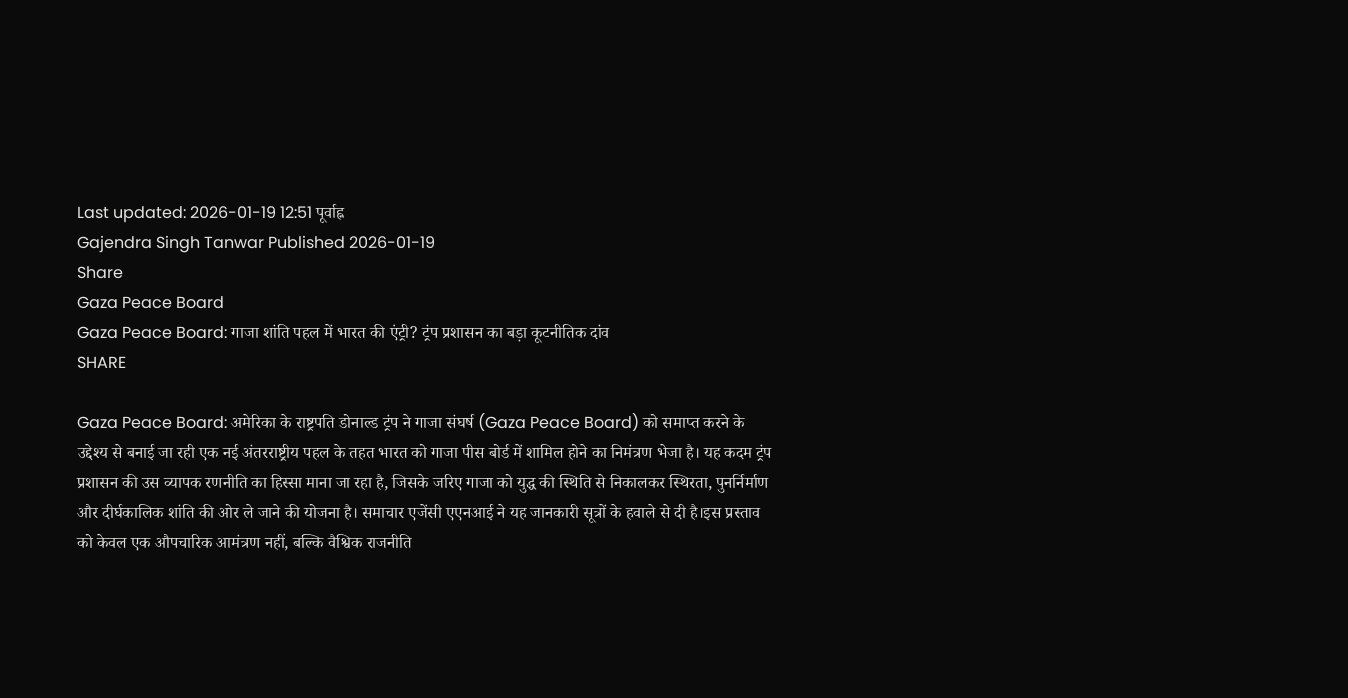Last updated: 2026-01-19 12:51 पूर्वाह्न
Gajendra Singh Tanwar Published 2026-01-19
Share
Gaza Peace Board
Gaza Peace Board: गाजा शांति पहल में भारत की एंट्री? ट्रंप प्रशासन का बड़ा कूटनीतिक दांव
SHARE

Gaza Peace Board: अमेरिका के राष्ट्रपति डोनाल्ड ट्रंप ने गाजा संघर्ष (Gaza Peace Board) को समाप्त करने के उद्देश्य से बनाई जा रही एक नई अंतरराष्ट्रीय पहल के तहत भारत को गाजा पीस बोर्ड में शामिल होने का निमंत्रण भेजा है। यह कदम ट्रंप प्रशासन की उस व्यापक रणनीति का हिस्सा माना जा रहा है, जिसके जरिए गाजा को युद्ध की स्थिति से निकालकर स्थिरता, पुनर्निर्माण और दीर्घकालिक शांति की ओर ले जाने की योजना है। समाचार एजेंसी एएनआई ने यह जानकारी सूत्रों के हवाले से दी है।इस प्रस्ताव को केवल एक औपचारिक आमंत्रण नहीं, बल्कि वैश्विक राजनीति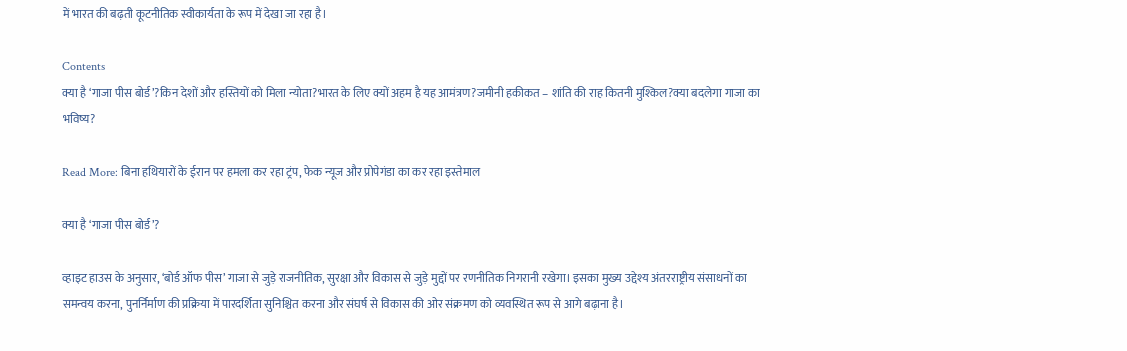में भारत की बढ़ती कूटनीतिक स्वीकार्यता के रूप में देखा जा रहा है।

Contents
क्या है ‘गाजा पीस बोर्ड’?किन देशों और हस्तियों को मिला न्योता?भारत के लिए क्यों अहम है यह आमंत्रण?जमीनी हकीकत – शांति की राह कितनी मुश्किल?क्या बदलेगा गाजा का भविष्य?

Read More: बिना हथियारों के ईरान पर हमला कर रहा ट्रंप, फेक न्यूज और प्रोपेगंडा का कर रहा इस्तेमाल

क्या है ‘गाजा पीस बोर्ड’?

व्हाइट हाउस के अनुसार, ‘बोर्ड ऑफ पीस’ गाजा से जुड़े राजनीतिक, सुरक्षा और विकास से जुड़े मुद्दों पर रणनीतिक निगरानी रखेगा। इसका मुख्य उद्देश्य अंतरराष्ट्रीय संसाधनों का समन्वय करना, पुनर्निर्माण की प्रक्रिया में पारदर्शिता सुनिश्चित करना और संघर्ष से विकास की ओर संक्रमण को व्यवस्थित रूप से आगे बढ़ाना है।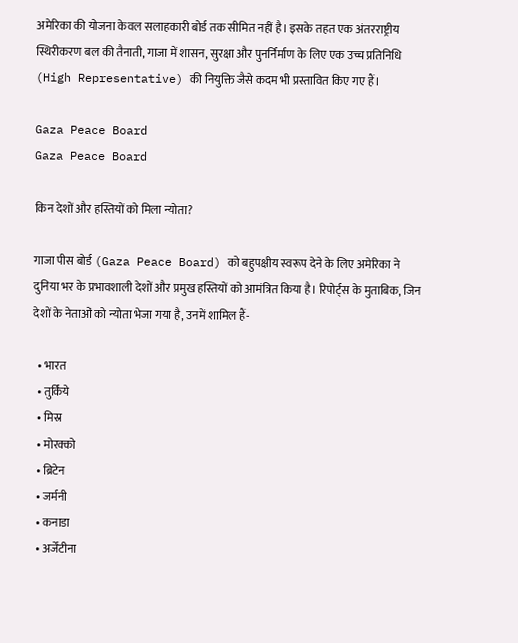अमेरिका की योजना केवल सलाहकारी बोर्ड तक सीमित नहीं है। इसके तहत एक अंतरराष्ट्रीय स्थिरीकरण बल की तैनाती, गाजा में शासन, सुरक्षा और पुनर्निर्माण के लिए एक उच्च प्रतिनिधि (High Representative) की नियुक्ति जैसे कदम भी प्रस्तावित किए गए हैं।

Gaza Peace Board
Gaza Peace Board

किन देशों और हस्तियों को मिला न्योता?

गाजा पीस बोर्ड (Gaza Peace Board) को बहुपक्षीय स्वरूप देने के लिए अमेरिका ने दुनिया भर के प्रभावशाली देशों और प्रमुख हस्तियों को आमंत्रित किया है। रिपोर्ट्स के मुताबिक, जिन देशों के नेताओं को न्योता भेजा गया है, उनमें शामिल हैं-

  • भारत
  • तुर्किये
  • मिस्र
  • मोरक्को
  • ब्रिटेन
  • जर्मनी
  • कनाडा
  • अर्जेंटीना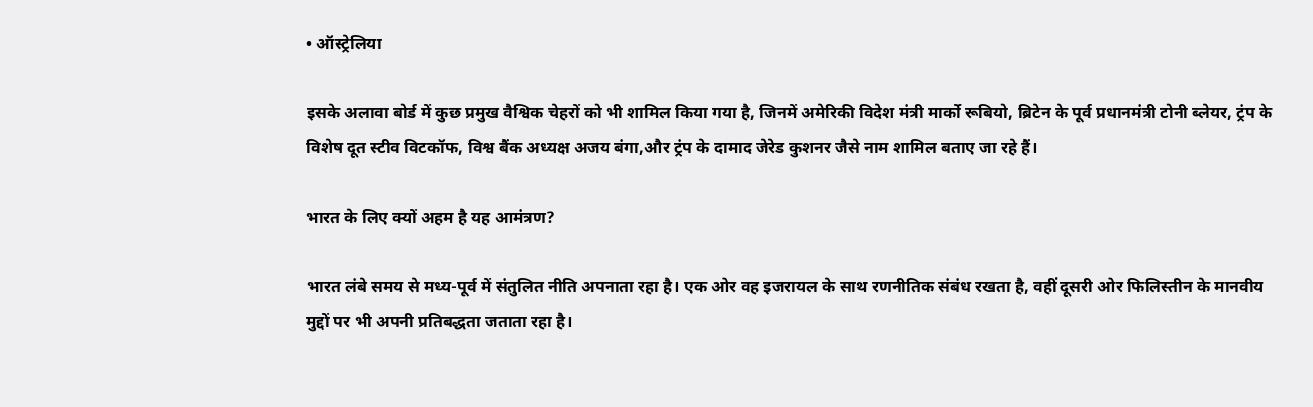• ऑस्ट्रेलिया

इसके अलावा बोर्ड में कुछ प्रमुख वैश्विक चेहरों को भी शामिल किया गया है, जिनमें अमेरिकी विदेश मंत्री मार्को रूबियो, ब्रिटेन के पूर्व प्रधानमंत्री टोनी ब्लेयर, ट्रंप के विशेष दूत स्टीव विटकॉफ, विश्व बैंक अध्यक्ष अजय बंगा,और ट्रंप के दामाद जेरेड कुशनर जैसे नाम शामिल बताए जा रहे हैं।

भारत के लिए क्यों अहम है यह आमंत्रण?

भारत लंबे समय से मध्य-पूर्व में संतुलित नीति अपनाता रहा है। एक ओर वह इजरायल के साथ रणनीतिक संबंध रखता है, वहीं दूसरी ओर फिलिस्तीन के मानवीय मुद्दों पर भी अपनी प्रतिबद्धता जताता रहा है।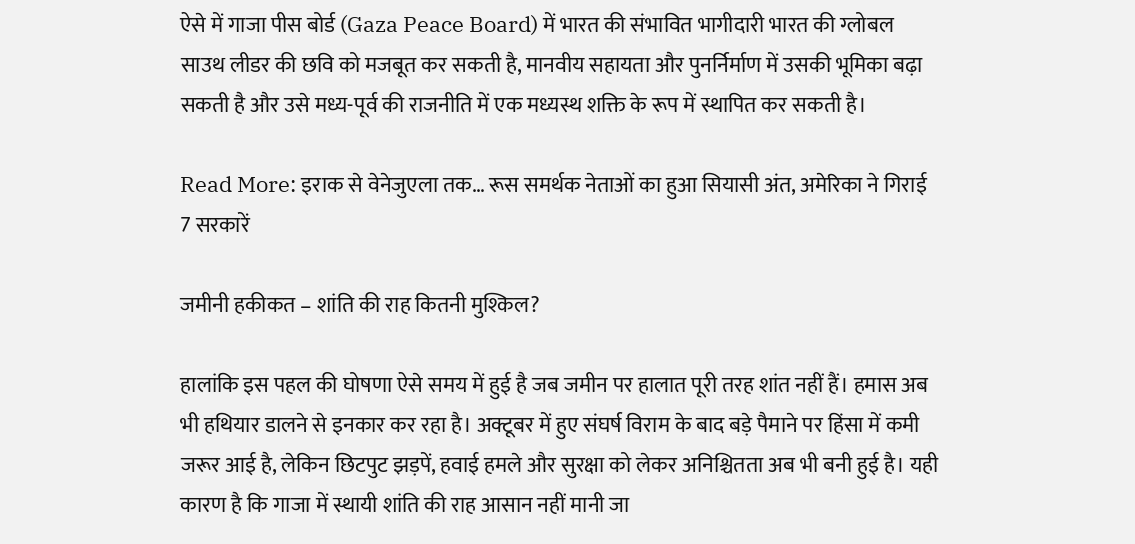ऐसे में गाजा पीस बोर्ड (Gaza Peace Board) में भारत की संभावित भागीदारी भारत की ग्लोबल साउथ लीडर की छवि को मजबूत कर सकती है, मानवीय सहायता और पुनर्निर्माण में उसकी भूमिका बढ़ा सकती है और उसे मध्य-पूर्व की राजनीति में एक मध्यस्थ शक्ति के रूप में स्थापित कर सकती है।

Read More: इराक से वेनेजुएला तक… रूस समर्थक नेताओं का हुआ सियासी अंत, अमेरिका ने गिराई 7 सरकारें

जमीनी हकीकत – शांति की राह कितनी मुश्किल?

हालांकि इस पहल की घोषणा ऐसे समय में हुई है जब जमीन पर हालात पूरी तरह शांत नहीं हैं। हमास अब भी हथियार डालने से इनकार कर रहा है। अक्टूबर में हुए संघर्ष विराम के बाद बड़े पैमाने पर हिंसा में कमी जरूर आई है, लेकिन छिटपुट झड़पें, हवाई हमले और सुरक्षा को लेकर अनिश्चितता अब भी बनी हुई है। यही कारण है कि गाजा में स्थायी शांति की राह आसान नहीं मानी जा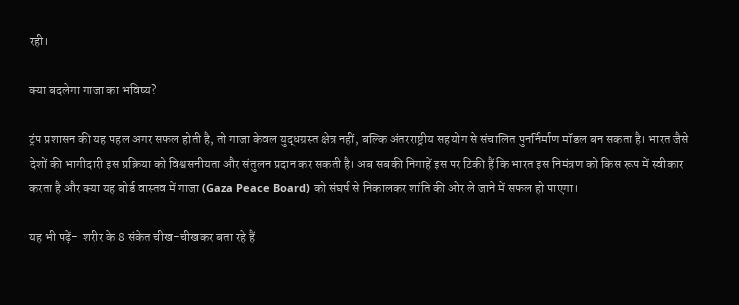रही।

क्या बदलेगा गाजा का भविष्य?

ट्रंप प्रशासन की यह पहल अगर सफल होती है, तो गाजा केवल युद्धग्रस्त क्षेत्र नहीं, बल्कि अंतरराष्ट्रीय सहयोग से संचालित पुनर्निर्माण मॉडल बन सकता है। भारत जैसे देशों की भागीदारी इस प्रक्रिया को विश्वसनीयता और संतुलन प्रदान कर सकती है। अब सबकी निगाहें इस पर टिकी हैं कि भारत इस निमंत्रण को किस रूप में स्वीकार करता है और क्या यह बोर्ड वास्तव में गाजा (Gaza Peace Board) को संघर्ष से निकालकर शांति की ओर ले जाने में सफल हो पाएगा।

यह भी पढ़ें-  शरीर के 8 संकेत चीख-चीखकर बता रहे हैं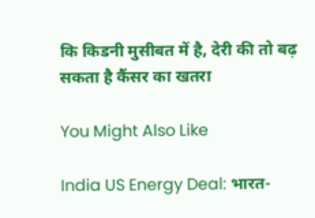कि किडनी मुसीबत में है, देरी की तो बढ़ सकता है कैंसर का खतरा

You Might Also Like

India US Energy Deal: भारत-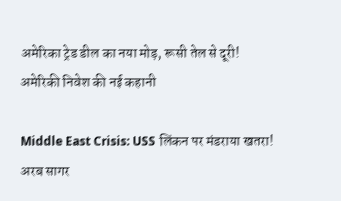अमेरिका ट्रेड डील का नया मोड़, रूसी तेल से दूरी! अमेरिकी निवेश की नई कहानी

Middle East Crisis: USS लिंकन पर मंडराया खतरा! अरब सागर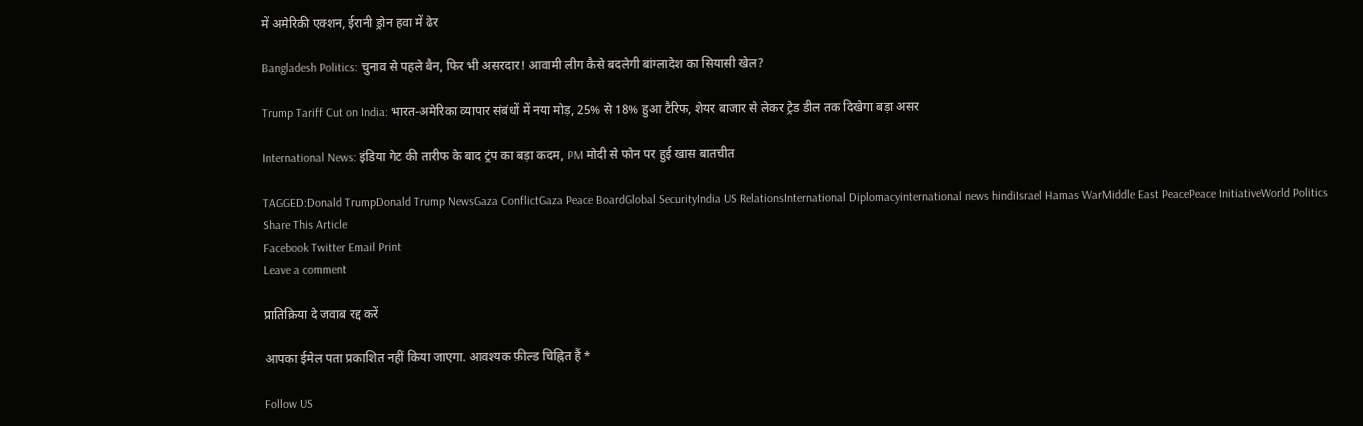में अमेरिकी एक्शन, ईरानी ड्रोन हवा में ढेर

Bangladesh Politics: चुनाव से पहले बैन, फिर भी असरदार! आवामी लीग कैसे बदलेगी बांग्लादेश का सियासी खेल?

Trump Tariff Cut on India: भारत-अमेरिका व्यापार संबंधों में नया मोड़, 25% से 18% हुआ टैरिफ, शेयर बाजार से लेकर ट्रेड डील तक दिखेगा बड़ा असर

International News: इंडिया गेट की तारीफ के बाद ट्रंप का बड़ा कदम, PM मोदी से फोन पर हुई खास बातचीत

TAGGED:Donald TrumpDonald Trump NewsGaza ConflictGaza Peace BoardGlobal SecurityIndia US RelationsInternational Diplomacyinternational news hindiIsrael Hamas WarMiddle East PeacePeace InitiativeWorld Politics
Share This Article
Facebook Twitter Email Print
Leave a comment

प्रातिक्रिया दे जवाब रद्द करें

आपका ईमेल पता प्रकाशित नहीं किया जाएगा. आवश्यक फ़ील्ड चिह्नित हैं *

Follow US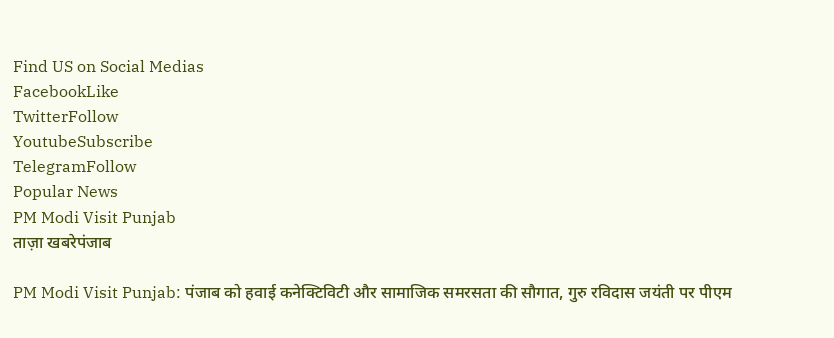Find US on Social Medias
FacebookLike
TwitterFollow
YoutubeSubscribe
TelegramFollow
Popular News
PM Modi Visit Punjab
ताज़ा खबरेपंजाब

PM Modi Visit Punjab: पंजाब को हवाई कनेक्टिविटी और सामाजिक समरसता की सौगात, गुरु रविदास जयंती पर पीएम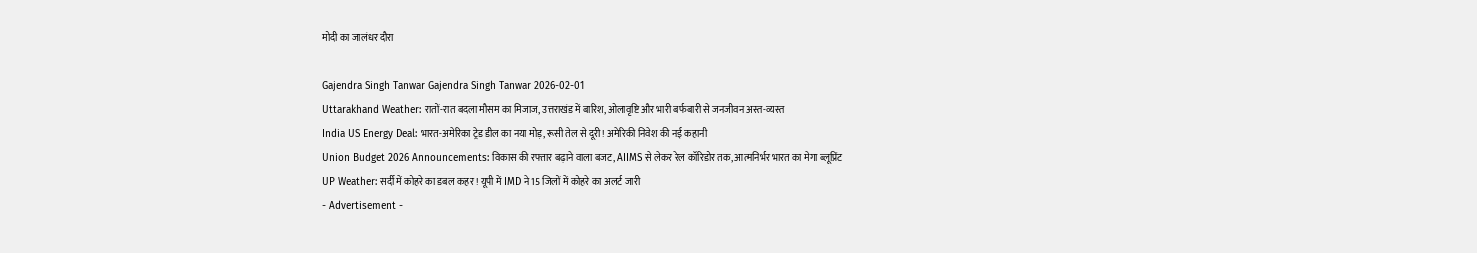मोदी का जालंधर दौरा

Gajendra Singh Tanwar Gajendra Singh Tanwar 2026-02-01
Uttarakhand Weather: रातों-रात बदला मौसम का मिजाज, उत्तराखंड में बारिश, ओलावृष्टि और भारी बर्फबारी से जनजीवन अस्त-व्यस्त
India US Energy Deal: भारत-अमेरिका ट्रेड डील का नया मोड़, रूसी तेल से दूरी! अमेरिकी निवेश की नई कहानी
Union Budget 2026 Announcements: विकास की रफ्तार बढ़ाने वाला बजट, AIIMS से लेकर रेल कॉरिडोर तक, आत्मनिर्भर भारत का मेगा ब्लूप्रिंट
UP Weather: सर्दी में कोहरे का डबल कहर ! यूपी में IMD ने 15 जिलों में कोहरे का अलर्ट जारी
- Advertisement -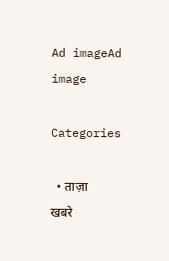Ad imageAd image

Categories

  • ताज़ा खबरे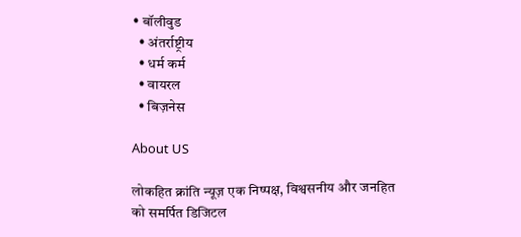• बॉलीवुड
  • अंतर्राष्ट्रीय
  • धर्म कर्म
  • वायरल
  • बिज़नेस

About US

लोकहित क्रांति न्यूज़ एक निष्पक्ष, विश्वसनीय और जनहित को समर्पित डिजिटल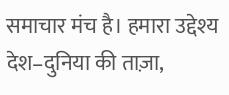समाचार मंच है। हमारा उद्देश्य देश–दुनिया की ताज़ा,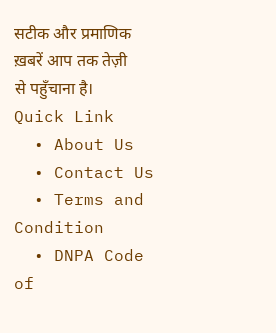सटीक और प्रमाणिक ख़बरें आप तक तेज़ी से पहुँचाना है।
Quick Link
  • About Us
  • Contact Us
  • Terms and Condition
  • DNPA Code of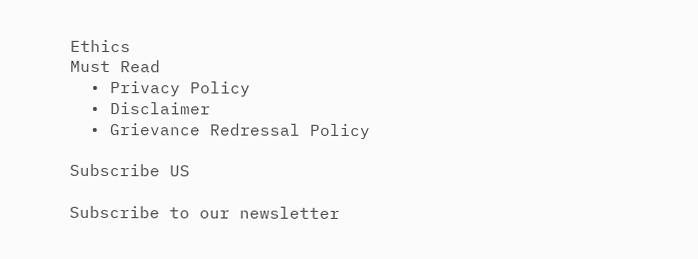Ethics
Must Read
  • Privacy Policy
  • Disclaimer
  • Grievance Redressal Policy

Subscribe US

Subscribe to our newsletter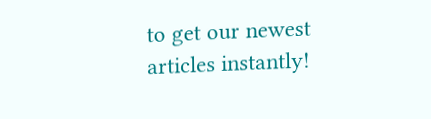to get our newest articles instantly!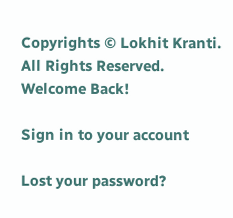Copyrights © Lokhit Kranti. All Rights Reserved.
Welcome Back!

Sign in to your account

Lost your password?